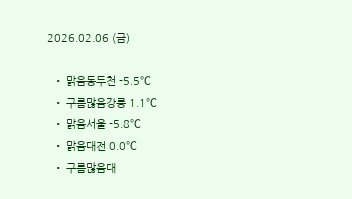2026.02.06 (금)

  • 맑음동두천 -5.5℃
  • 구름많음강릉 1.1℃
  • 맑음서울 -5.8℃
  • 맑음대전 0.0℃
  • 구름많음대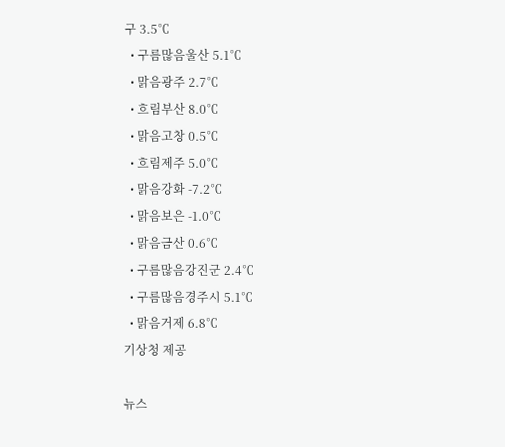구 3.5℃
  • 구름많음울산 5.1℃
  • 맑음광주 2.7℃
  • 흐림부산 8.0℃
  • 맑음고창 0.5℃
  • 흐림제주 5.0℃
  • 맑음강화 -7.2℃
  • 맑음보은 -1.0℃
  • 맑음금산 0.6℃
  • 구름많음강진군 2.4℃
  • 구름많음경주시 5.1℃
  • 맑음거제 6.8℃
기상청 제공

뉴스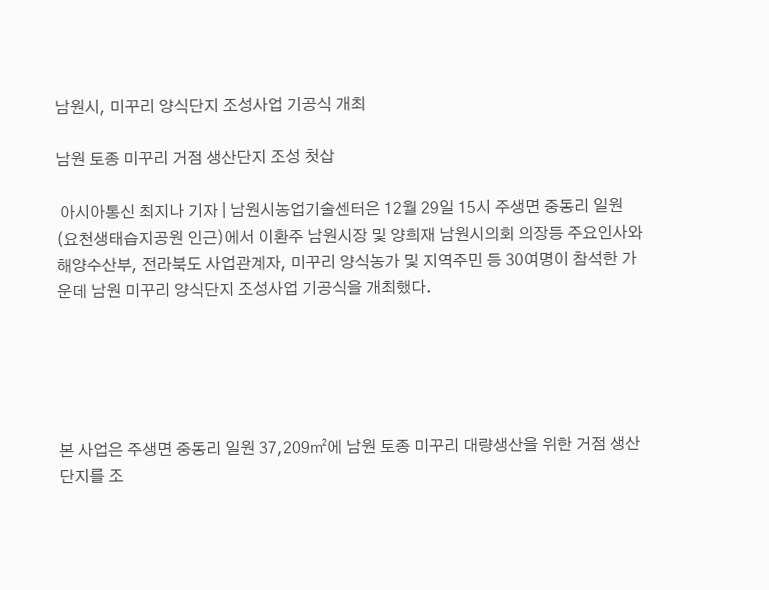남원시, 미꾸리 양식단지 조성사업 기공식 개최

남원 토종 미꾸리 거점 생산단지 조성 첫삽

 아시아통신 최지나 기자 | 남원시농업기술센터은 12월 29일 15시 주생면 중동리 일원(요천생태습지공원 인근)에서 이환주 남원시장 및 양희재 남원시의회 의장등 주요인사와 해양수산부, 전라북도 사업관계자, 미꾸리 양식농가 및 지역주민 등 30여명이 참석한 가운데 남원 미꾸리 양식단지 조성사업 기공식을 개최했다.





본 사업은 주생면 중동리 일원 37,209㎡에 남원 토종 미꾸리 대량생산을 위한 거점 생산단지를 조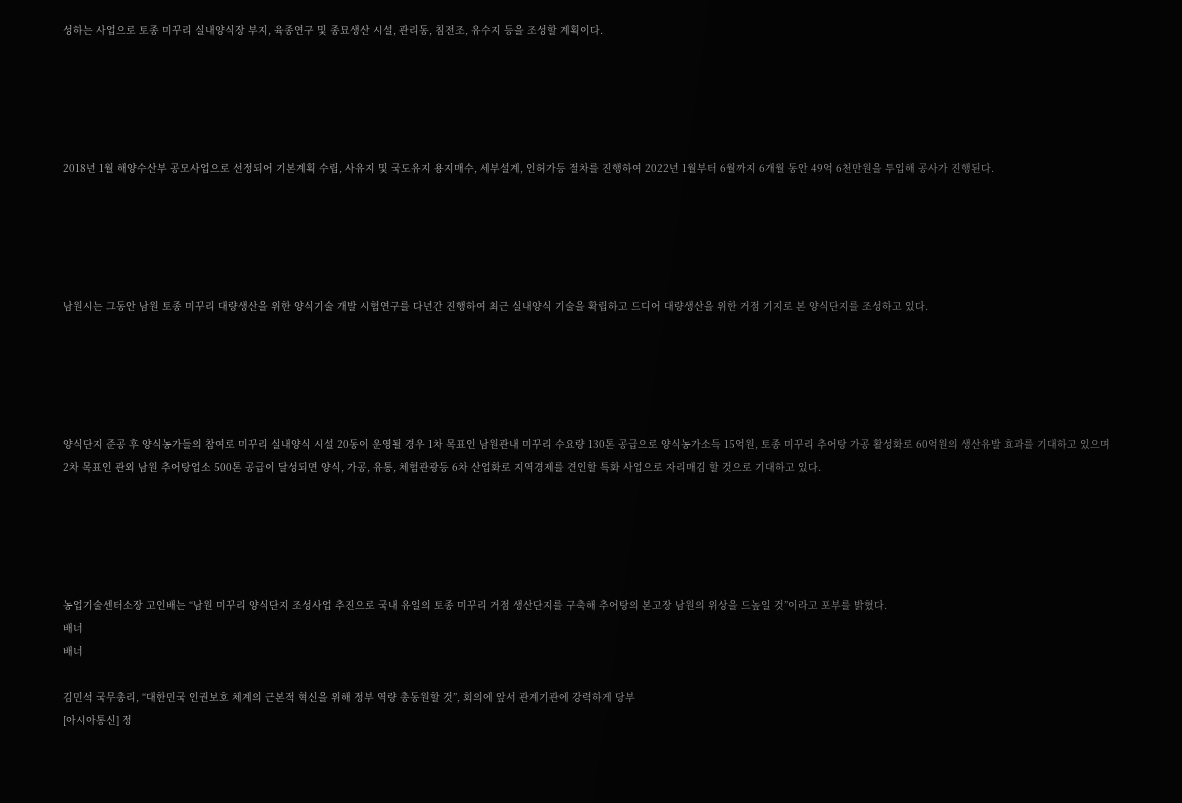성하는 사업으로 토종 미꾸리 실내양식장 부지, 육종연구 및 종묘생산 시설, 관리동, 침전조, 유수지 등을 조성할 계획이다.





2018년 1월 해양수산부 공모사업으로 선정되어 기본계획 수립, 사유지 및 국도유지 용지매수, 세부설계, 인허가등 절차를 진행하여 2022년 1월부터 6월까지 6개월 동안 49억 6천만원을 투입해 공사가 진행된다.





남원시는 그동안 남원 토종 미꾸리 대량생산을 위한 양식기술 개발 시험연구를 다년간 진행하여 최근 실내양식 기술을 확립하고 드디어 대량생산을 위한 거점 기지로 본 양식단지를 조성하고 있다.





양식단지 준공 후 양식농가들의 참여로 미꾸리 실내양식 시설 20동이 운영될 경우 1차 목표인 남원관내 미꾸리 수요량 130톤 공급으로 양식농가소득 15억원, 토종 미꾸리 추어탕 가공 활성화로 60억원의 생산유발 효과를 기대하고 있으며 2차 목표인 관외 남원 추어탕업소 500톤 공급이 달성되면 양식, 가공, 유통, 체험관광등 6차 산업화로 지역경제를 견인할 특화 사업으로 자리매김 할 것으로 기대하고 있다.





농업기술센터소장 고인배는 “남원 미꾸리 양식단지 조성사업 추진으로 국내 유일의 토종 미꾸리 거점 생산단지를 구축해 추어탕의 본고장 남원의 위상을 드높일 것”이라고 포부를 밝혔다.
배너
배너

김민석 국무총리, “대한민국 인권보호 체계의 근본적 혁신을 위해 정부 역량 총동원할 것”, 회의에 앞서 관계기관에 강력하게 당부
[아시아통신] 정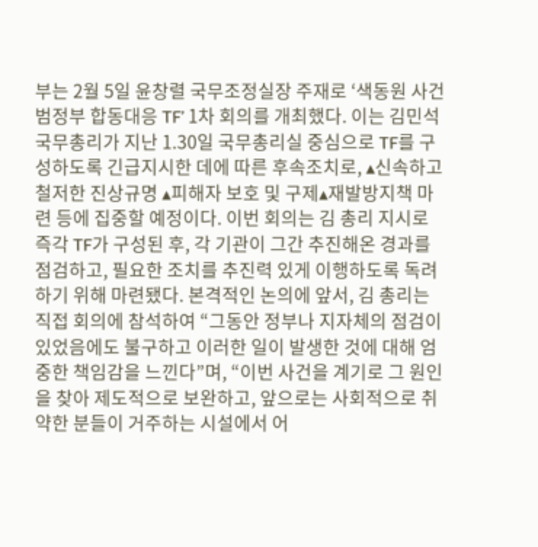부는 2월 5일 윤창렬 국무조정실장 주재로 ‘색동원 사건 범정부 합동대응 TF’ 1차 회의를 개최했다. 이는 김민석 국무총리가 지난 1.30일 국무총리실 중심으로 TF를 구성하도록 긴급지시한 데에 따른 후속조치로, ▴신속하고 철저한 진상규명 ▴피해자 보호 및 구제▴재발방지책 마련 등에 집중할 예정이다. 이번 회의는 김 총리 지시로 즉각 TF가 구성된 후, 각 기관이 그간 추진해온 경과를 점검하고, 필요한 조치를 추진력 있게 이행하도록 독려하기 위해 마련됐다. 본격적인 논의에 앞서, 김 총리는 직접 회의에 참석하여 “그동안 정부나 지자체의 점검이 있었음에도 불구하고 이러한 일이 발생한 것에 대해 엄중한 책임감을 느낀다”며, “이번 사건을 계기로 그 원인을 찾아 제도적으로 보완하고, 앞으로는 사회적으로 취약한 분들이 거주하는 시설에서 어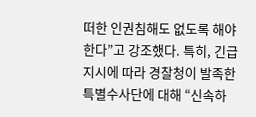떠한 인권침해도 없도록 해야한다”고 강조했다. 특히, 긴급지시에 따라 경찰청이 발족한 특별수사단에 대해 “신속하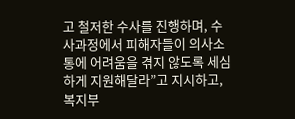고 철저한 수사를 진행하며, 수사과정에서 피해자들이 의사소통에 어려움을 겪지 않도록 세심하게 지원해달라”고 지시하고, 복지부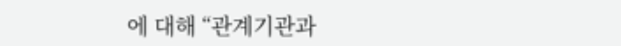에 대해 “관계기관과